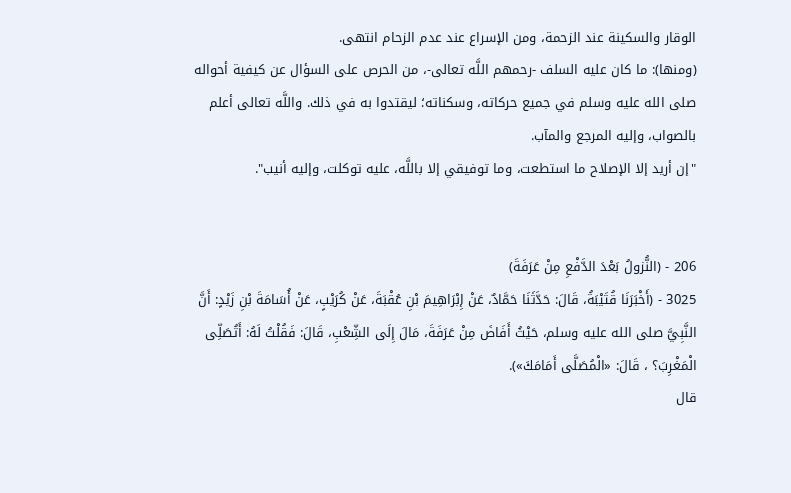الوقار والسكينة عند الزحمة، ومن الإسراع عند عدم الزحام انتهى.
(ومنها): ما كان عليه السلف -رحمهم اللَّه تعالى-، من الحرص على السؤال عن كيفية أحواله صلى الله عليه وسلم في جميع حركاته، وسكناته؛ ليقتدوا به في ذلك. واللَّه تعالى أعلم بالصواب، وإليه المرجع والمآب.
"إن أريد إلا الإصلاح ما استطعت، وما توفيقي إلا باللَّه، عليه توكلت، وإليه أنيب".


206 - (النُّزولُ بَعْدَ الدَّفْعِ مِنْ عَرَفَةَ)
3025 - (أَخْبَرَنَا قُتَيْبَةُ، قَالَ: حَدَّثَنَا حَمَّادٌ، عَنْ إِبْرَاهِيمَ بْنِ عُقْبَةَ، عَنْ كُرَيْبٍ، عَنْ أُسَامَةَ بْنِ زَيْدٍ: أَنَّ النَّبِيَّ صلى الله عليه وسلم، حَيْثُ أَفَاضَ مِنْ عَرَفَةَ، مَالَ إِلَى الشِّعْبِ، قَالَ: فَقُلْتُ لَهُ: أَتُصَلِّى الْمَغْرِبَ؟ ، قَالَ: «الْمُصَلَّى أَمَامَكَ»).
قال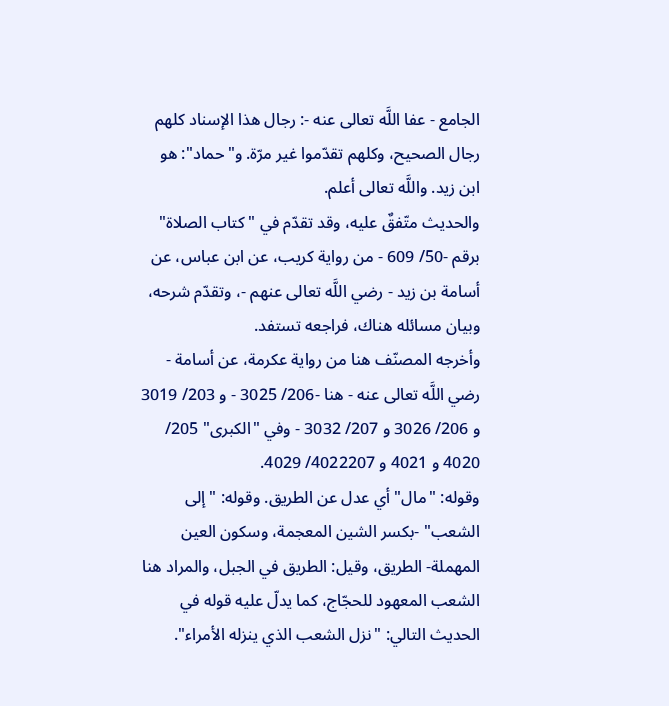الجامع - عفا اللَّه تعالى عنه -: رجال هذا الإسناد كلهم رجال الصحيح، وكلهم تقدّموا غير مرّة. و"حماد": هو ابن زيد. واللَّه تعالى أعلم.
والحديث متّفقٌ عليه، وقد تقدّم في "كتاب الصلاة" برقم -50/ 609 - من رواية كريب، عن ابن عباس، عن أسامة بن زيد - رضي اللَّه تعالى عنهم -، وتقدّم شرحه، وبيان مسائله هناك، فراجعه تستفد.
وأخرجه المصنّف هنا من رواية عكرمة، عن أسامة - رضي اللَّه تعالى عنه - هنا -206/ 3025 - و 203/ 3019 و 206/ 3026 و 207/ 3032 - وفي "الكبرى" 205/ 4020 و 4021 و 4022207/ 4029.
وقوله: "مال" أي عدل عن الطريق. وقوله: "إلى الشعب" -بكسر الشين المعجمة، وسكون العين المهملة- الطريق، وقيل: الطريق في الجبل، والمراد هنا الشعب المعهود للحجّاج، كما يدلّ عليه قوله في الحديث التالي: "نزل الشعب الذي ينزله الأمراء".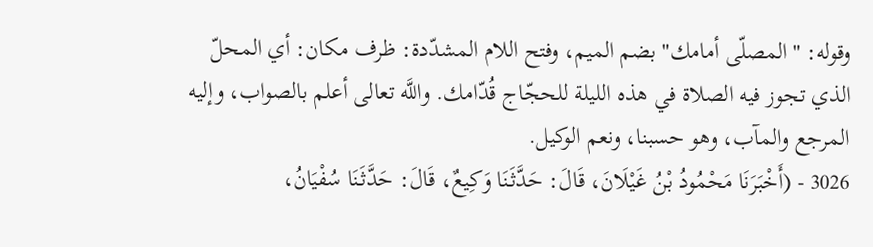وقوله: "المصلّى أمامك" بضم الميم، وفتح اللام المشدّدة: ظرف مكان: أي المحلّ الذي تجوز فيه الصلاة في هذه الليلة للحجّاج قُدّامك. واللَّه تعالى أعلم بالصواب، وإليه المرجع والمآب، وهو حسبنا، ونعم الوكيل.
3026 - (أَخْبَرَنَا مَحْمُودُ بْنُ غَيْلَانَ، قَالَ: حَدَّثَنَا وَكِيعٌ، قَالَ: حَدَّثَنَا سُفْيَانُ،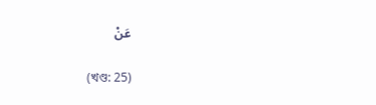عَنْ

(খণ্ড: 25)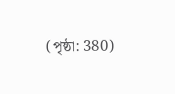(পৃষ্ঠা: 380)